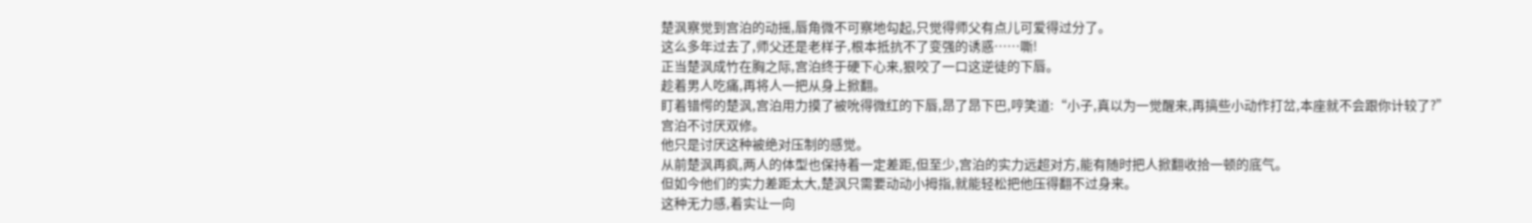楚沨察觉到宫泊的动摇,唇角微不可察地勾起,只觉得师父有点儿可爱得过分了。
这么多年过去了,师父还是老样子,根本抵抗不了变强的诱惑……嘶!
正当楚沨成竹在胸之际,宫泊终于硬下心来,狠咬了一口这逆徒的下唇。
趁着男人吃痛,再将人一把从身上掀翻。
盯着错愕的楚沨,宫泊用力摸了被吮得微红的下唇,昂了昂下巴,哼笑道:“小子,真以为一觉醒来,再搞些小动作打岔,本座就不会跟你计较了?”
宫泊不讨厌双修。
他只是讨厌这种被绝对压制的感觉。
从前楚沨再疯,两人的体型也保持着一定差距,但至少,宫泊的实力远超对方,能有随时把人掀翻收拾一顿的底气。
但如今他们的实力差距太大,楚沨只需要动动小拇指,就能轻松把他压得翻不过身来。
这种无力感,着实让一向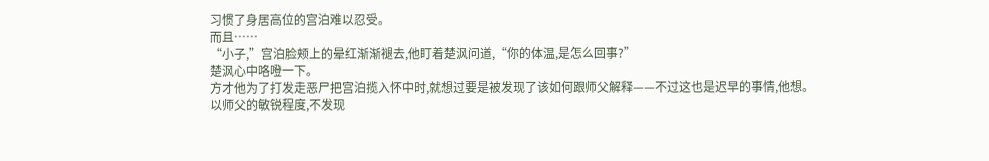习惯了身居高位的宫泊难以忍受。
而且……
“小子,”宫泊脸颊上的晕红渐渐褪去,他盯着楚沨问道,“你的体温,是怎么回事?”
楚沨心中咯噔一下。
方才他为了打发走恶尸把宫泊揽入怀中时,就想过要是被发现了该如何跟师父解释——不过这也是迟早的事情,他想。
以师父的敏锐程度,不发现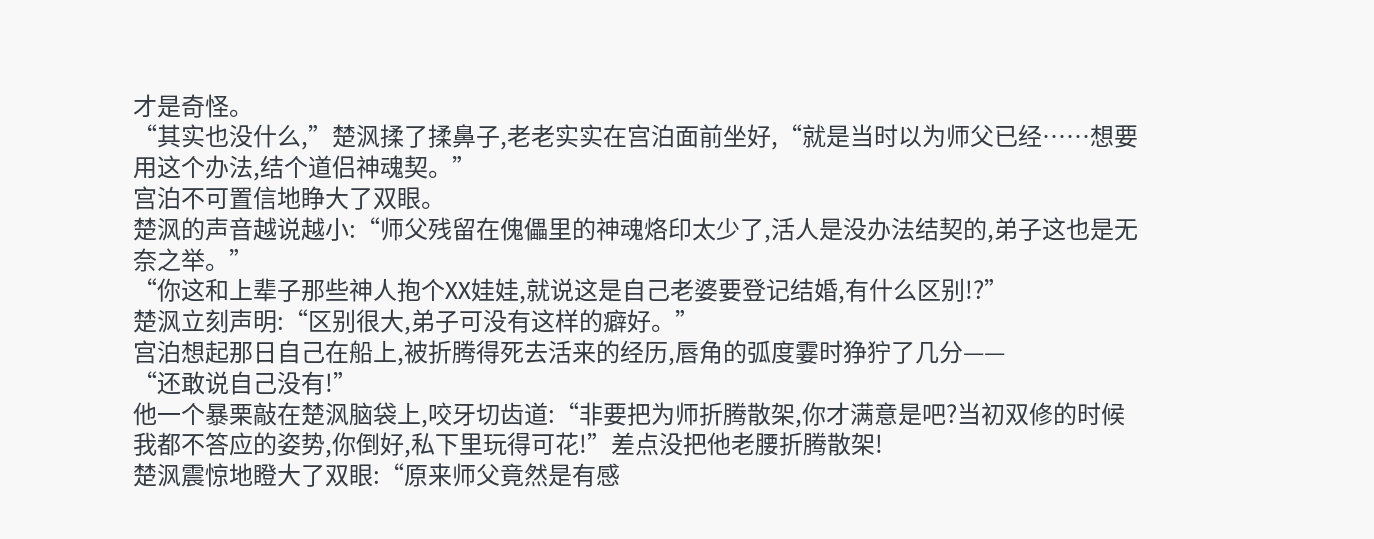才是奇怪。
“其实也没什么,”楚沨揉了揉鼻子,老老实实在宫泊面前坐好,“就是当时以为师父已经……想要用这个办法,结个道侣神魂契。”
宫泊不可置信地睁大了双眼。
楚沨的声音越说越小:“师父残留在傀儡里的神魂烙印太少了,活人是没办法结契的,弟子这也是无奈之举。”
“你这和上辈子那些神人抱个XX娃娃,就说这是自己老婆要登记结婚,有什么区别!?”
楚沨立刻声明:“区别很大,弟子可没有这样的癖好。”
宫泊想起那日自己在船上,被折腾得死去活来的经历,唇角的弧度霎时狰狞了几分——
“还敢说自己没有!”
他一个暴栗敲在楚沨脑袋上,咬牙切齿道:“非要把为师折腾散架,你才满意是吧?当初双修的时候我都不答应的姿势,你倒好,私下里玩得可花!”差点没把他老腰折腾散架!
楚沨震惊地瞪大了双眼:“原来师父竟然是有感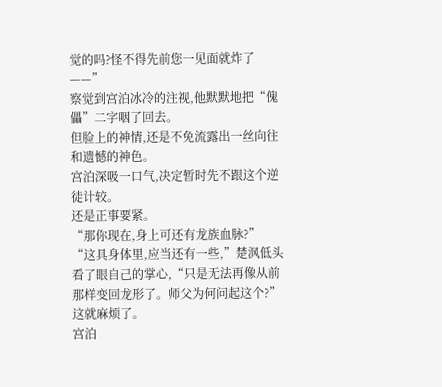觉的吗?怪不得先前您一见面就炸了——”
察觉到宫泊冰冷的注视,他默默地把“傀儡”二字咽了回去。
但脸上的神情,还是不免流露出一丝向往和遗憾的神色。
宫泊深吸一口气,决定暂时先不跟这个逆徒计较。
还是正事要紧。
“那你现在,身上可还有龙族血脉?”
“这具身体里,应当还有一些,”楚沨低头看了眼自己的掌心,“只是无法再像从前那样变回龙形了。师父为何问起这个?”
这就麻烦了。
宫泊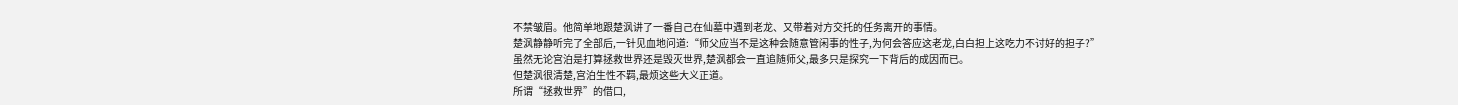不禁皱眉。他简单地跟楚沨讲了一番自己在仙墓中遇到老龙、又带着对方交托的任务离开的事情。
楚沨静静听完了全部后,一针见血地问道:“师父应当不是这种会随意管闲事的性子,为何会答应这老龙,白白担上这吃力不讨好的担子?”
虽然无论宫泊是打算拯救世界还是毁灭世界,楚沨都会一直追随师父,最多只是探究一下背后的成因而已。
但楚沨很清楚,宫泊生性不羁,最烦这些大义正道。
所谓“拯救世界”的借口,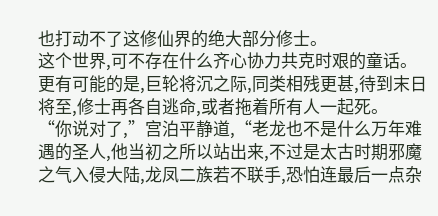也打动不了这修仙界的绝大部分修士。
这个世界,可不存在什么齐心协力共克时艰的童话。
更有可能的是,巨轮将沉之际,同类相残更甚,待到末日将至,修士再各自逃命,或者拖着所有人一起死。
“你说对了,”宫泊平静道,“老龙也不是什么万年难遇的圣人,他当初之所以站出来,不过是太古时期邪魔之气入侵大陆,龙凤二族若不联手,恐怕连最后一点杂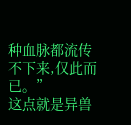种血脉都流传不下来,仅此而已。”
这点就是异兽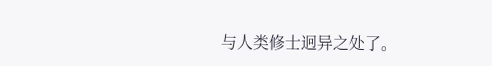与人类修士迥异之处了。